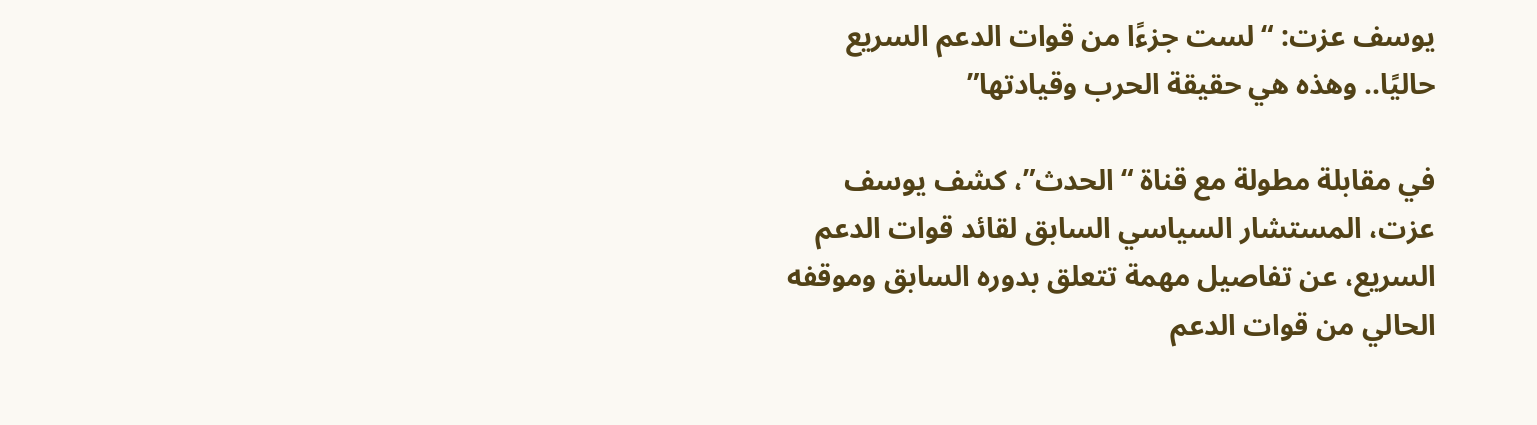يوسف عزت: “لست جزءًا من قوات الدعم السريع حاليًا.. وهذه هي حقيقة الحرب وقيادتها”

في مقابلة مطولة مع قناة “الحدث”، كشف يوسف عزت، المستشار السياسي السابق لقائد قوات الدعم السريع، عن تفاصيل مهمة تتعلق بدوره السابق وموقفه الحالي من قوات الدعم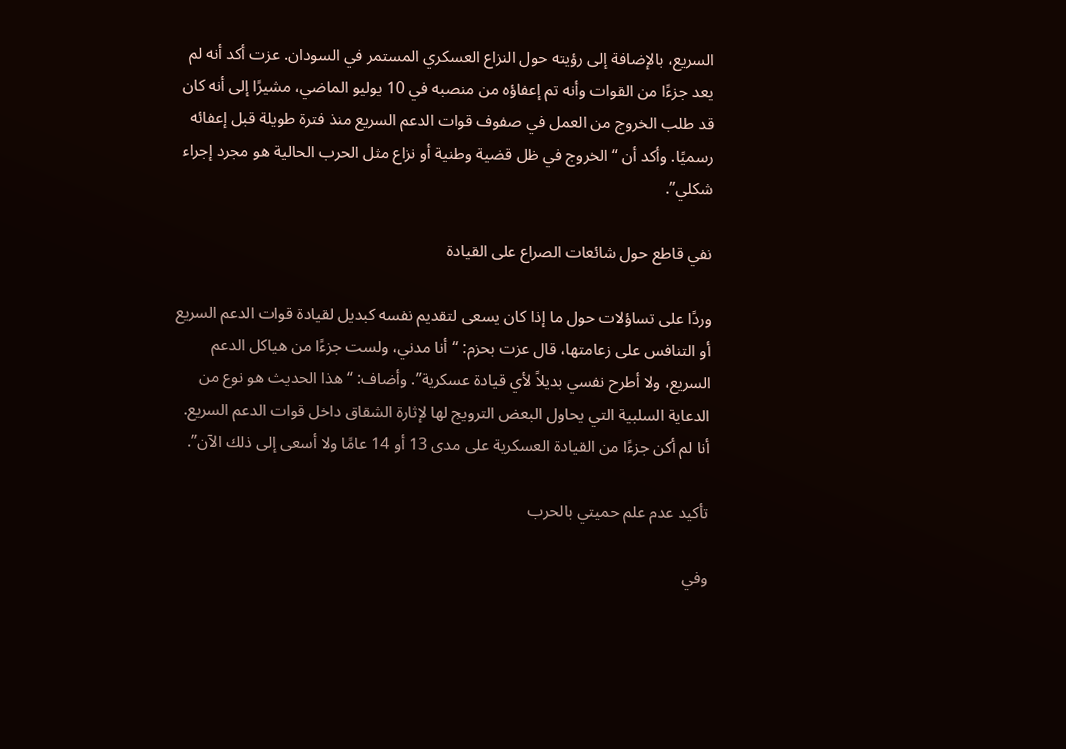السريع، بالإضافة إلى رؤيته حول النزاع العسكري المستمر في السودان. عزت أكد أنه لم يعد جزءًا من القوات وأنه تم إعفاؤه من منصبه في 10 يوليو الماضي، مشيرًا إلى أنه كان قد طلب الخروج من العمل في صفوف قوات الدعم السريع منذ فترة طويلة قبل إعفائه رسميًا. وأكد أن “الخروج في ظل قضية وطنية أو نزاع مثل الحرب الحالية هو مجرد إجراء شكلي”.

نفي قاطع حول شائعات الصراع على القيادة

وردًا على تساؤلات حول ما إذا كان يسعى لتقديم نفسه كبديل لقيادة قوات الدعم السريع أو التنافس على زعامتها، قال عزت بحزم: “أنا مدني، ولست جزءًا من هياكل الدعم السريع، ولا أطرح نفسي بديلاً لأي قيادة عسكرية”. وأضاف: “هذا الحديث هو نوع من الدعاية السلبية التي يحاول البعض الترويج لها لإثارة الشقاق داخل قوات الدعم السريع. أنا لم أكن جزءًا من القيادة العسكرية على مدى 13 أو 14 عامًا ولا أسعى إلى ذلك الآن”.

تأكيد عدم علم حميتي بالحرب

وفي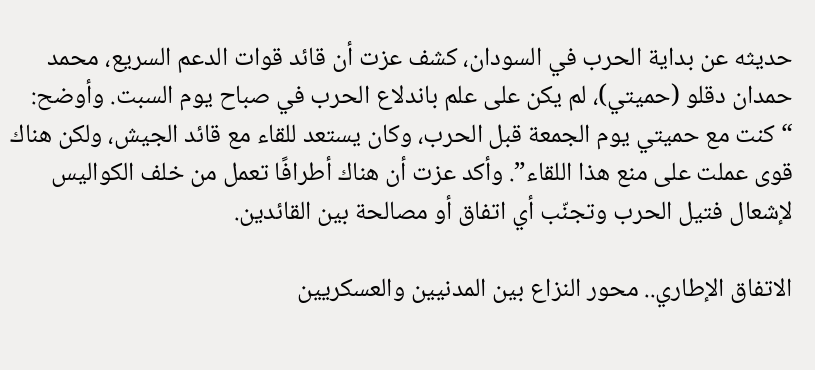حديثه عن بداية الحرب في السودان، كشف عزت أن قائد قوات الدعم السريع، محمد حمدان دقلو (حميتي)، لم يكن على علم باندلاع الحرب في صباح يوم السبت. وأوضح: “كنت مع حميتي يوم الجمعة قبل الحرب، وكان يستعد للقاء مع قائد الجيش، ولكن هناك قوى عملت على منع هذا اللقاء”. وأكد عزت أن هناك أطرافًا تعمل من خلف الكواليس لإشعال فتيل الحرب وتجنّب أي اتفاق أو مصالحة بين القائدين.

الاتفاق الإطاري.. محور النزاع بين المدنيين والعسكريين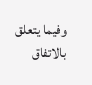وفيما يتعلق بالاتفاق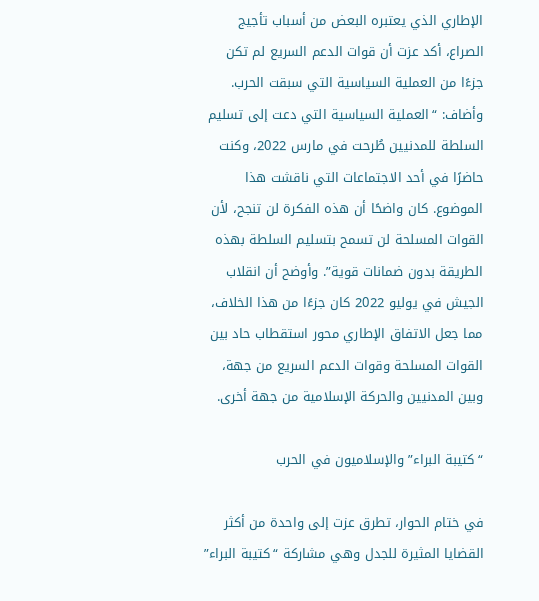الإطاري الذي يعتبره البعض من أسباب تأجيج الصراع، أكد عزت أن قوات الدعم السريع لم تكن جزءًا من العملية السياسية التي سبقت الحرب. وأضاف: “العملية السياسية التي دعت إلى تسليم السلطة للمدنيين طُرحت في مارس 2022، وكنت حاضرًا في أحد الاجتماعات التي ناقشت هذا الموضوع. كان واضحًا أن هذه الفكرة لن تنجح، لأن القوات المسلحة لن تسمح بتسليم السلطة بهذه الطريقة بدون ضمانات قوية”. وأوضح أن انقلاب الجيش في يوليو 2022 كان جزءًا من هذا الخلاف، مما جعل الاتفاق الإطاري محور استقطاب حاد بين القوات المسلحة وقوات الدعم السريع من جهة، وبين المدنيين والحركة الإسلامية من جهة أخرى.

“كتيبة البراء” والإسلاميون في الحرب

في ختام الحوار، تطرق عزت إلى واحدة من أكثر القضايا المثيرة للجدل وهي مشاركة “كتيبة البراء”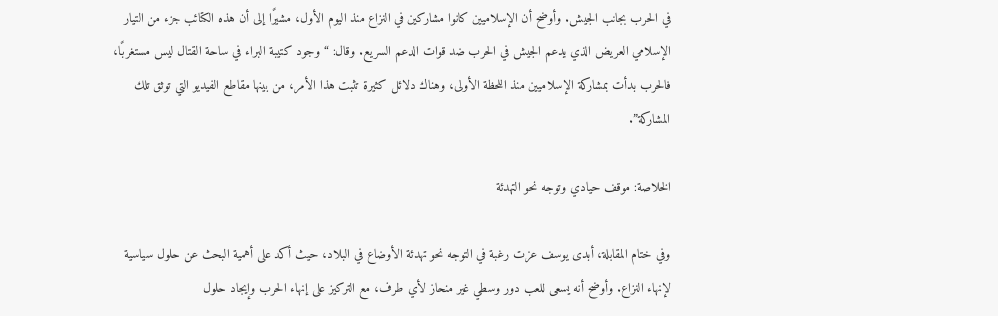في الحرب بجانب الجيش. وأوضح أن الإسلاميين كانوا مشاركين في النزاع منذ اليوم الأول، مشيرًا إلى أن هذه الكتائب جزء من التيار الإسلامي العريض الذي يدعم الجيش في الحرب ضد قوات الدعم السريع. وقال: “وجود كتيبة البراء في ساحة القتال ليس مستغربًا، فالحرب بدأت بمشاركة الإسلاميين منذ اللحظة الأولى، وهناك دلائل كثيرة تثبت هذا الأمر، من بينها مقاطع الفيديو التي توثق تلك المشاركة”.

الخلاصة: موقف حيادي وتوجه نحو التهدئة

وفي ختام المقابلة، أبدى يوسف عزت رغبة في التوجه نحو تهدئة الأوضاع في البلاد، حيث أكد على أهمية البحث عن حلول سياسية لإنهاء النزاع. وأوضح أنه يسعى للعب دور وسطي غير منحاز لأي طرف، مع التركيز على إنهاء الحرب وإيجاد حلول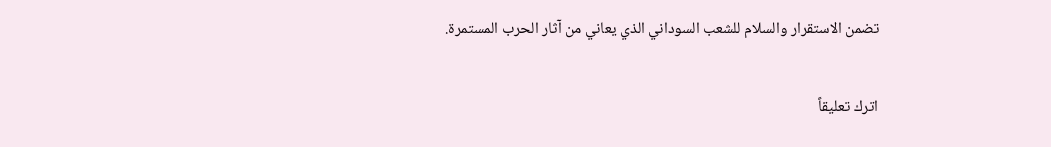تضمن الاستقرار والسلام للشعب السوداني الذي يعاني من آثار الحرب المستمرة.

اترك تعليقاً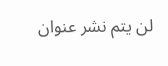لن يتم نشر عنوان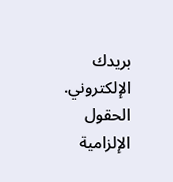بريدك الإلكتروني. الحقول الإلزامية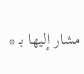مشار إليها بـ *